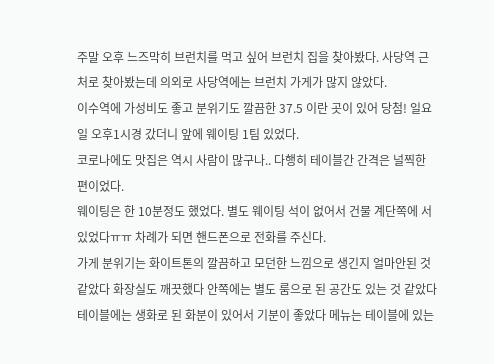주말 오후 느즈막히 브런치를 먹고 싶어 브런치 집을 찾아봤다. 사당역 근처로 찾아봤는데 의외로 사당역에는 브런치 가게가 많지 않았다.
이수역에 가성비도 좋고 분위기도 깔끔한 37.5 이란 곳이 있어 당첨! 일요일 오후1시경 갔더니 앞에 웨이팅 1팀 있었다.
코로나에도 맛집은 역시 사람이 많구나.. 다행히 테이블간 간격은 널찍한 편이었다.
웨이팅은 한 10분정도 했었다. 별도 웨이팅 석이 없어서 건물 계단쪽에 서있었다ㅠㅠ 차례가 되면 핸드폰으로 전화를 주신다.
가게 분위기는 화이트톤의 깔끔하고 모던한 느낌으로 생긴지 얼마안된 것 같았다 화장실도 깨끗했다 안쪽에는 별도 룸으로 된 공간도 있는 것 같았다 테이블에는 생화로 된 화분이 있어서 기분이 좋았다 메뉴는 테이블에 있는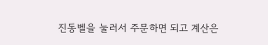진동벨을 눌러서 주문하면 되고 계산은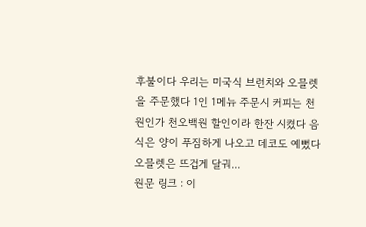후불이다 우리는 미국식 브런치와 오믈렛을 주문했다 1인 1메뉴 주문시 커피는 천원인가 천오백원 할인이라 한잔 시켰다 음식은 양이 푸짐하게 나오고 데코도 예뻤다 오믈렛은 뜨겁게 달궈...
원문 링크 : 이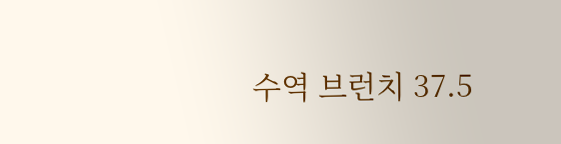수역 브런치 37.5